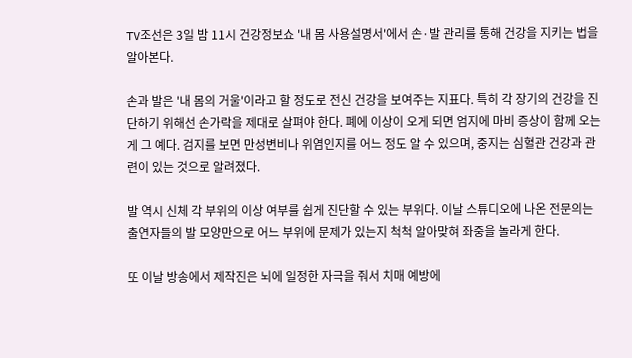TV조선은 3일 밤 11시 건강정보쇼 '내 몸 사용설명서'에서 손·발 관리를 통해 건강을 지키는 법을 알아본다.

손과 발은 '내 몸의 거울'이라고 할 정도로 전신 건강을 보여주는 지표다. 특히 각 장기의 건강을 진단하기 위해선 손가락을 제대로 살펴야 한다. 폐에 이상이 오게 되면 엄지에 마비 증상이 함께 오는 게 그 예다. 검지를 보면 만성변비나 위염인지를 어느 정도 알 수 있으며, 중지는 심혈관 건강과 관련이 있는 것으로 알려졌다.

발 역시 신체 각 부위의 이상 여부를 쉽게 진단할 수 있는 부위다. 이날 스튜디오에 나온 전문의는 출연자들의 발 모양만으로 어느 부위에 문제가 있는지 척척 알아맞혀 좌중을 놀라게 한다.

또 이날 방송에서 제작진은 뇌에 일정한 자극을 줘서 치매 예방에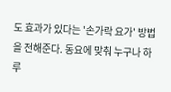도 효과가 있다는 '손가락 요가' 방법을 전해준다. 동요에 맞춰 누구나 하루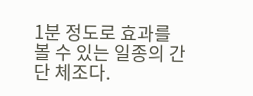1분 정도로 효과를 볼 수 있는 일종의 간단 체조다.